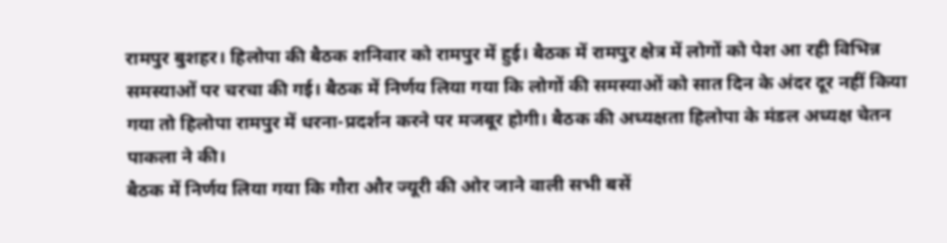रामपुर बुशहर। हिलोपा की बैठक शनिवार को रामपुर में हुई। बैठक में रामपुर क्षेत्र में लोगों को पेश आ रही विभिन्न समस्याओं पर चरचा की गई। बैठक में निर्णय लिया गया कि लोगों की समस्याओं को सात दिन के अंदर दूर नहीं किया गया तो हिलोपा रामपुर में धरना-प्रदर्शन करने पर मजबूर होगी। बैठक की अध्यक्षता हिलोपा के मंडल अध्यक्ष चेतन पाकला ने की।
बैठक में निर्णय लिया गया कि गौरा और ज्यूरी की ओर जाने वाली सभी बसें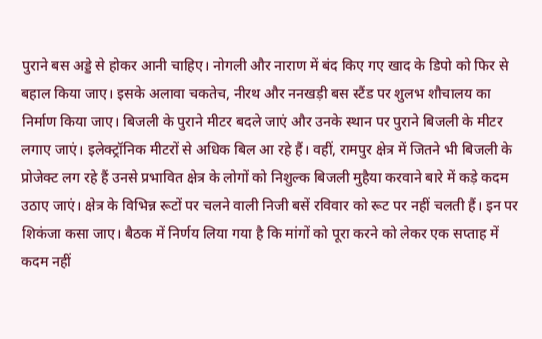पुराने बस अड्डे से होकर आनी चाहिए। नोगली और नाराण में बंद किए गए खाद के डिपो को फिर से बहाल किया जाए। इसके अलावा चकतेच, नीरथ और ननखड़ी बस स्टैंड पर शुलभ शौचालय का निर्माण किया जाए। बिजली के पुराने मीटर बदले जाएं और उनके स्थान पर पुराने बिजली के मीटर लगाए जाएं। इलेक्ट्रॉनिक मीटरों से अधिक बिल आ रहे हैं। वहीं, रामपुर क्षेत्र में जितने भी बिजली के प्रोजेक्ट लग रहे हैं उनसे प्रभावित क्षेत्र के लोगों को निशुल्क बिजली मुहैया करवाने बारे में कड़े कदम उठाए जाएं। क्षेत्र के विभिन्न रूटों पर चलने वाली निजी बसें रविवार को रूट पर नहीं चलती हैं। इन पर शिकंजा कसा जाए। बैठक में निर्णय लिया गया है कि मांगों को पूरा करने को लेकर एक सप्ताह में कदम नहीं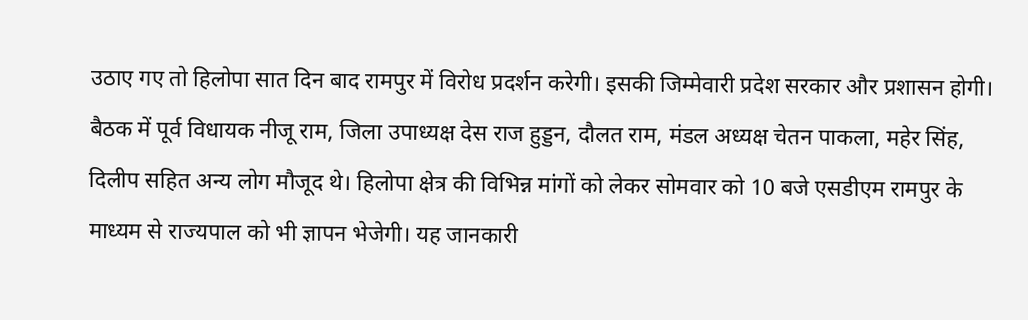उठाए गए तो हिलोपा सात दिन बाद रामपुर में विरोध प्रदर्शन करेगी। इसकी जिम्मेवारी प्रदेश सरकार और प्रशासन होगी। बैठक में पूर्व विधायक नीजू राम, जिला उपाध्यक्ष देस राज हुड्डन, दौलत राम, मंडल अध्यक्ष चेतन पाकला, महेर सिंह, दिलीप सहित अन्य लोग मौजूद थे। हिलोपा क्षेत्र की विभिन्न मांगों को लेकर सोमवार को 10 बजे एसडीएम रामपुर के माध्यम से राज्यपाल को भी ज्ञापन भेजेगी। यह जानकारी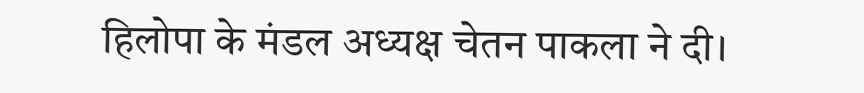हिलोपा के मंडल अध्यक्ष चेतन पाकला ने दी।